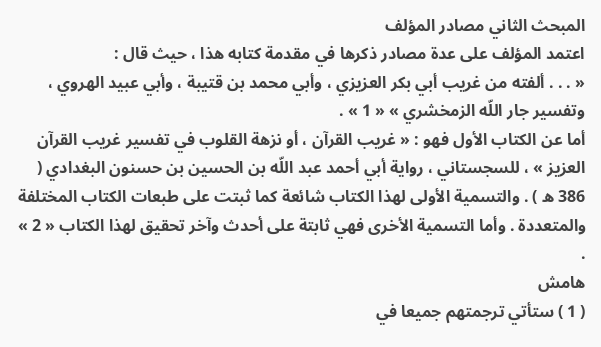المبحث الثاني مصادر المؤلف
اعتمد المؤلف على عدة مصادر ذكرها في مقدمة كتابه هذا ، حيث قال :
« . . . ألفته من غريب أبي بكر العزيزي ، وأبي محمد بن قتيبة ، وأبي عبيد الهروي ، وتفسير جار اللّه الزمخشري » « 1 » .
أما عن الكتاب الأول فهو : « غريب القرآن ، أو نزهة القلوب في تفسير غريب القرآن العزيز » ، للسجستاني ، رواية أبي أحمد عبد اللّه بن الحسين بن حسنون البغدادي ( 386 ه ) . والتسمية الأولى لهذا الكتاب شائعة كما ثبتت على طبعات الكتاب المختلفة والمتعددة . وأما التسمية الأخرى فهي ثابتة على أحدث وآخر تحقيق لهذا الكتاب « 2 » .
هامش
( 1 ) ستأتي ترجمتهم جميعا في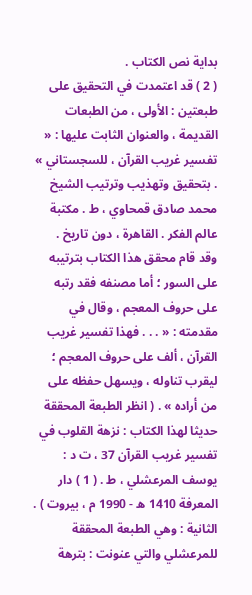بداية نص الكتاب .
( 2 ) قد اعتمدت في التحقيق على طبعتين : الأولى ، من الطبعات القديمة ، والعنوان الثابت عليها : « تفسير غريب القرآن ، للسجستاني » . بتحقيق وتهذيب وترتيب الشيخ محمد صادق قمحاوي ، ط . مكتبة عالم الفكر . القاهرة ، دون تاريخ .
وقد قام محقق هذا الكتاب بترتيبه على السور ؛ أما مصنفه فقد رتبه على حروف المعجم ، وقال في مقدمته : « . . . فهذا تفسير غريب القرآن ، ألف على حروف المعجم ؛ ليقرب تناوله ، ويسهل حفظه على من أراده » . ( انظر الطبعة المحققة حديثا لهذا الكتاب : نزهة القلوب في تفسير غريب القرآن 37 ، ت د : يوسف المرعشلي ، ط . ( 1 ) دار المعرفة 1410 ه - 1990 م ، بيروت ) .
الثانية : وهي الطبعة المحققة للمرعشلي والتي عنونت : بترهة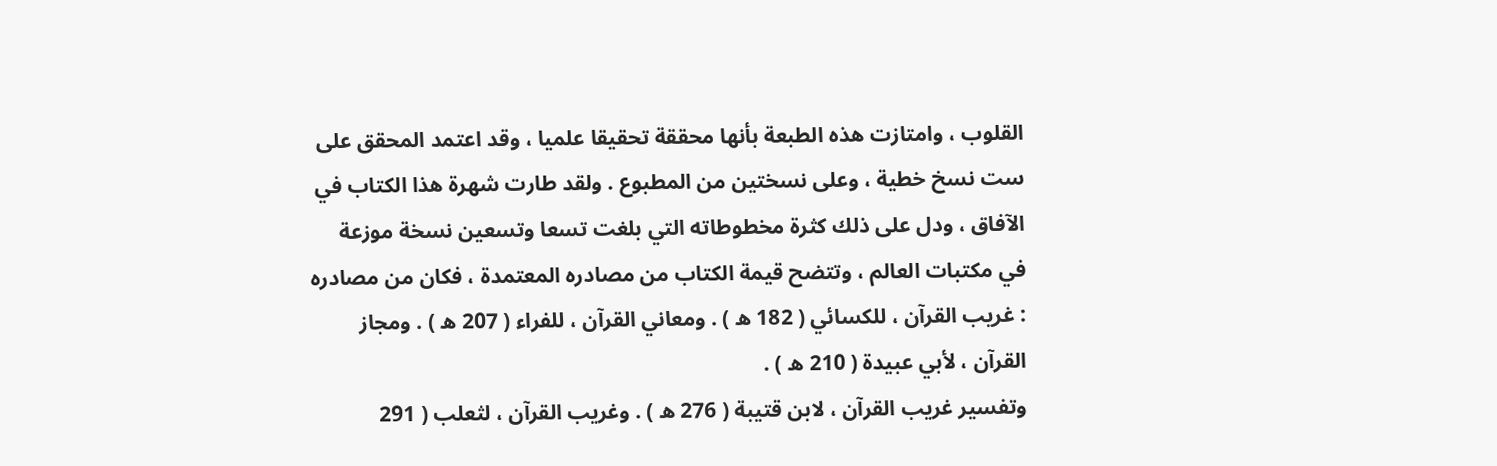القلوب ، وامتازت هذه الطبعة بأنها محققة تحقيقا علميا ، وقد اعتمد المحقق على ست نسخ خطية ، وعلى نسختين من المطبوع . ولقد طارت شهرة هذا الكتاب في الآفاق ، ودل على ذلك كثرة مخطوطاته التي بلغت تسعا وتسعين نسخة موزعة في مكتبات العالم ، وتتضح قيمة الكتاب من مصادره المعتمدة ، فكان من مصادره : غريب القرآن ، للكسائي ( 182 ه ) . ومعاني القرآن ، للفراء ( 207 ه ) . ومجاز القرآن ، لأبي عبيدة ( 210 ه ) .
وتفسير غريب القرآن ، لابن قتيبة ( 276 ه ) . وغريب القرآن ، لثعلب ( 291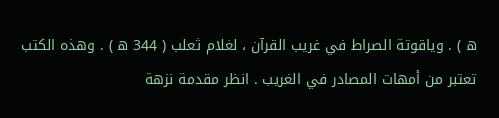ه ) . وياقوتة الصراط في غريب القرآن ، لغلام ثعلب ( 344 ه ) . وهذه الكتب تعتبر من أمهات المصادر في الغريب . انظر مقدمة نزهة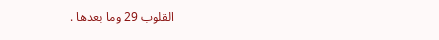القلوب 29 وما بعدها .